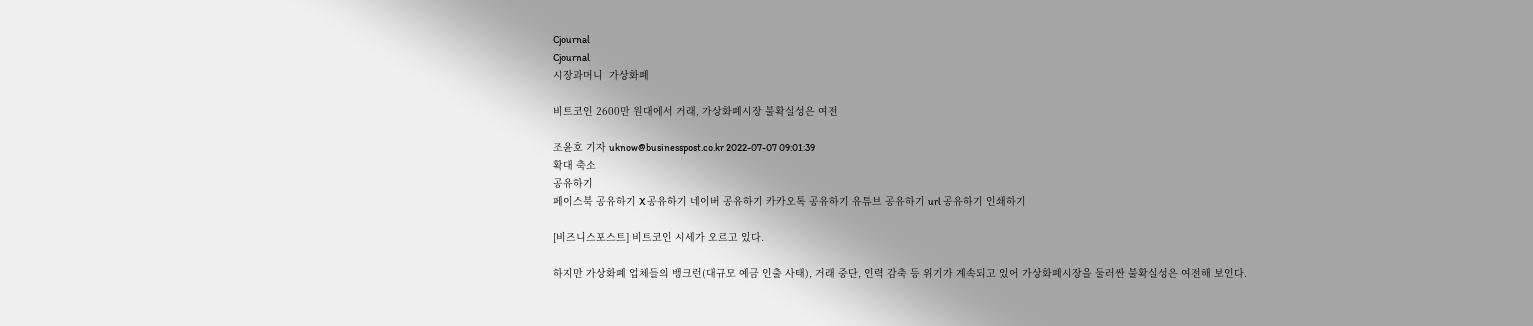Cjournal
Cjournal
시장과머니  가상화폐

비트코인 2600만 원대에서 거래, 가상화폐시장 불확실성은 여전

조윤호 기자 uknow@businesspost.co.kr 2022-07-07 09:01:39
확대 축소
공유하기
페이스북 공유하기 X 공유하기 네이버 공유하기 카카오톡 공유하기 유튜브 공유하기 url 공유하기 인쇄하기

[비즈니스포스트] 비트코인 시세가 오르고 있다.

하지만 가상화폐 업체들의 뱅크런(대규모 예금 인출 사태), 거래 중단, 인력 감축 등 위기가 계속되고 있어 가상화폐시장을 둘러싼 불확실성은 여전해 보인다.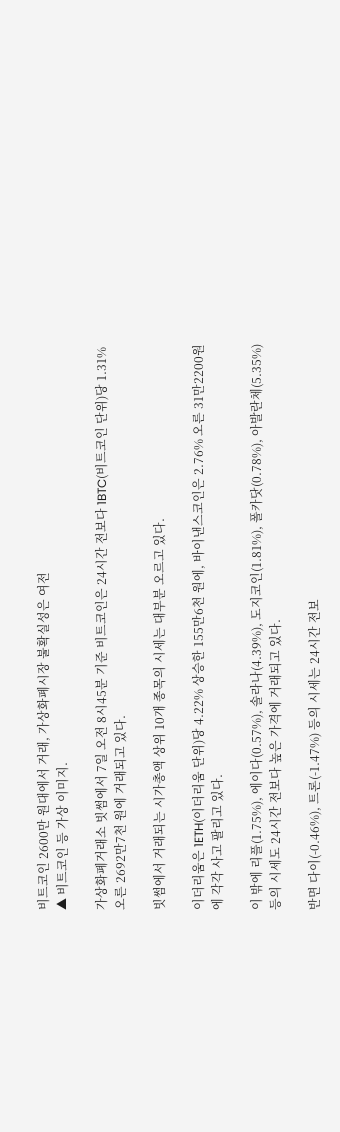비트코인 2600만 원대에서 거래, 가상화폐시장 불확실성은 여전
▲ 비트코인 등 가상 이미지.

가상화폐거래소 빗썸에서 7일 오전 8시45분 기준 비트코인은 24시간 전보다 1BTC(비트코인 단위)당 1.31% 오른 2692만7천 원에 거래되고 있다.

빗썸에서 거래되는 시가총액 상위 10개 종목의 시세는 대부분 오르고 있다.

이더리움은 1ETH(이더리움 단위)당 4.22% 상승한 155만6천 원에, 바이낸스코인은 2.76% 오른 31만2200원에 각각 사고 팔리고 있다.

이 밖에 리플(1.75%), 에이다(0.57%), 솔라나(4.39%), 도지코인(1.81%), 폴카닷(0.78%), 아발란체(5.35%) 등의 시세도 24시간 전보다 높은 가격에 거래되고 있다.

반면 다이(-0.46%), 트론(-1.47%) 등의 시세는 24시간 전보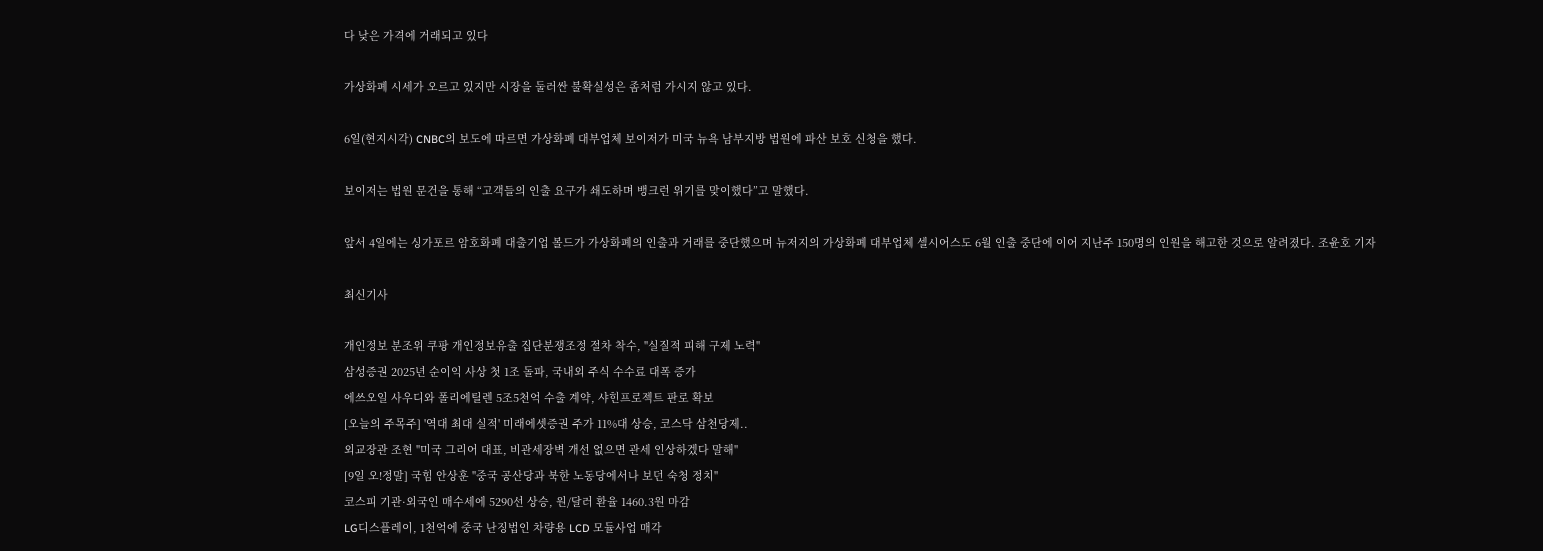다 낮은 가격에 거래되고 있다

가상화폐 시세가 오르고 있지만 시장을 둘러싼 불확실성은 좀처럼 가시지 않고 있다.

6일(현지시각) CNBC의 보도에 따르면 가상화폐 대부업체 보이저가 미국 뉴욕 남부지방 법원에 파산 보호 신청을 했다.

보이저는 법원 문건을 통해 “고객들의 인출 요구가 쇄도하며 뱅크런 위기를 맞이했다”고 말했다.

앞서 4일에는 싱가포르 암호화폐 대출기업 볼드가 가상화폐의 인출과 거래를 중단했으며 뉴저지의 가상화폐 대부업체 셀시어스도 6월 인출 중단에 이어 지난주 150명의 인원을 해고한 것으로 알려졌다. 조윤호 기자

최신기사

개인정보 분조위 쿠팡 개인정보유출 집단분쟁조정 절차 착수, "실질적 피해 구제 노력"
삼성증권 2025년 순이익 사상 첫 1조 돌파, 국내외 주식 수수료 대폭 증가
에쓰오일 사우디와 폴리에틸렌 5조5천억 수출 계약, 샤힌프로젝트 판로 확보
[오늘의 주목주] '역대 최대 실적' 미래에셋증권 주가 11%대 상승, 코스닥 삼천당제..
외교장관 조현 "미국 그리어 대표, 비관세장벽 개선 없으면 관세 인상하겠다 말해"
[9일 오!정말] 국힘 안상훈 "중국 공산당과 북한 노동당에서나 보던 숙청 정치"
코스피 기관·외국인 매수세에 5290선 상승, 원/달러 환율 1460.3원 마감
LG디스플레이, 1천억에 중국 난징법인 차량용 LCD 모듈사업 매각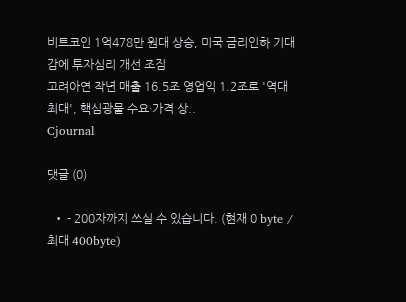비트코인 1억478만 원대 상승, 미국 금리인하 기대감에 투자심리 개선 조짐
고려아연 작년 매출 16.5조 영업익 1.2조로 '역대 최대', 핵심광물 수요·가격 상..
Cjournal

댓글 (0)

  • - 200자까지 쓰실 수 있습니다. (현재 0 byte / 최대 400byte)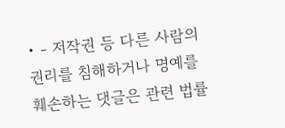• - 저작권 등 다른 사람의 권리를 침해하거나 명예를 훼손하는 댓글은 관련 법률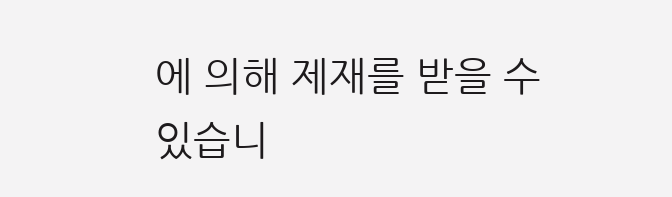에 의해 제재를 받을 수 있습니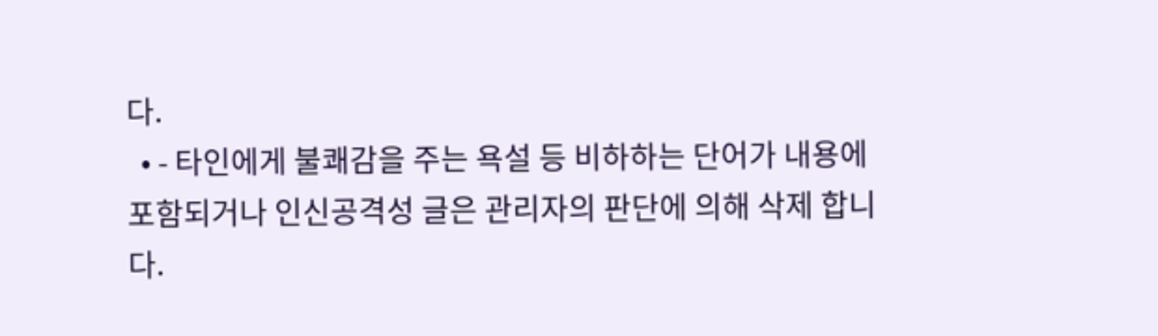다.
  • - 타인에게 불쾌감을 주는 욕설 등 비하하는 단어가 내용에 포함되거나 인신공격성 글은 관리자의 판단에 의해 삭제 합니다.